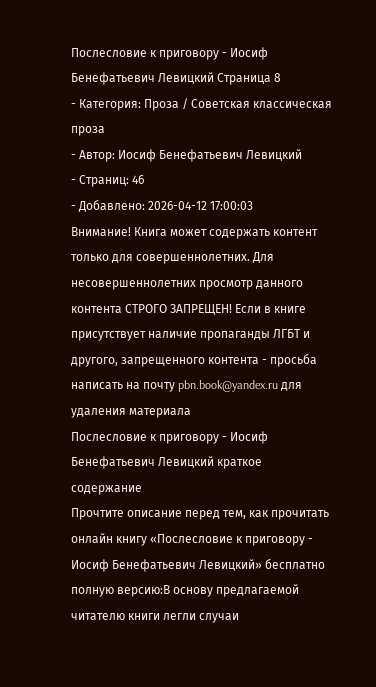Послесловие к приговору - Иосиф Бенефатьевич Левицкий Страница 8
- Категория: Проза / Советская классическая проза
- Автор: Иосиф Бенефатьевич Левицкий
- Страниц: 46
- Добавлено: 2026-04-12 17:00:03
Внимание! Книга может содержать контент только для совершеннолетних. Для несовершеннолетних просмотр данного контента СТРОГО ЗАПРЕЩЕН! Если в книге присутствует наличие пропаганды ЛГБТ и другого, запрещенного контента - просьба написать на почту pbn.book@yandex.ru для удаления материала
Послесловие к приговору - Иосиф Бенефатьевич Левицкий краткое содержание
Прочтите описание перед тем, как прочитать онлайн книгу «Послесловие к приговору - Иосиф Бенефатьевич Левицкий» бесплатно полную версию:В основу предлагаемой читателю книги легли случаи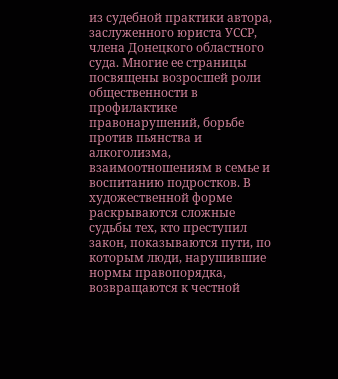из судебной практики автора, заслуженного юриста УССР, члена Донецкого областного суда. Многие ее страницы посвящены возросшей роли общественности в профилактике правонарушений, борьбе против пьянства и алкоголизма, взаимоотношениям в семье и воспитанию подростков. В художественной форме раскрываются сложные судьбы тех, кто преступил закон, показываются пути, по которым люди, нарушившие нормы правопорядка, возвращаются к честной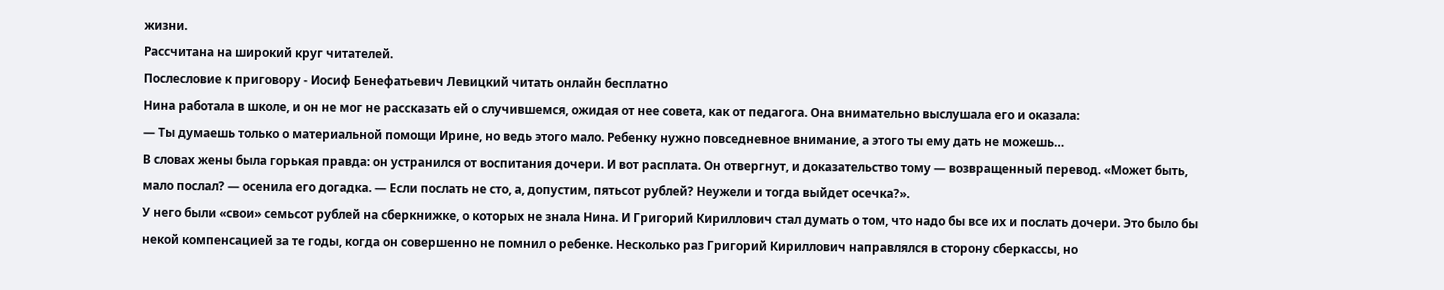жизни.
Рассчитана на широкий круг читателей.
Послесловие к приговору - Иосиф Бенефатьевич Левицкий читать онлайн бесплатно
Нина работала в школе, и он не мог не рассказать ей о случившемся, ожидая от нее совета, как от педагога. Она внимательно выслушала его и оказала:
— Ты думаешь только о материальной помощи Ирине, но ведь этого мало. Ребенку нужно повседневное внимание, а этого ты ему дать не можешь…
В словах жены была горькая правда: он устранился от воспитания дочери. И вот расплата. Он отвергнут, и доказательство тому — возвращенный перевод. «Может быть, мало послал? — осенила его догадка. — Если послать не сто, а, допустим, пятьсот рублей? Неужели и тогда выйдет осечка?».
У него были «свои» семьсот рублей на сберкнижке, о которых не знала Нина. И Григорий Кириллович стал думать о том, что надо бы все их и послать дочери. Это было бы некой компенсацией за те годы, когда он совершенно не помнил о ребенке. Несколько раз Григорий Кириллович направлялся в сторону сберкассы, но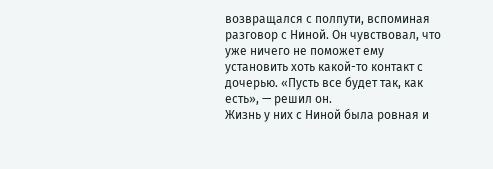возвращался с полпути, вспоминая разговор с Ниной. Он чувствовал, что уже ничего не поможет ему установить хоть какой-то контакт с дочерью. «Пусть все будет так, как есть», — решил он.
Жизнь у них с Ниной была ровная и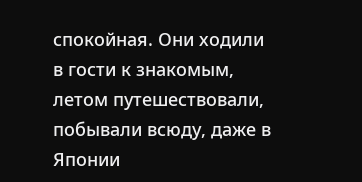спокойная. Они ходили в гости к знакомым, летом путешествовали, побывали всюду, даже в Японии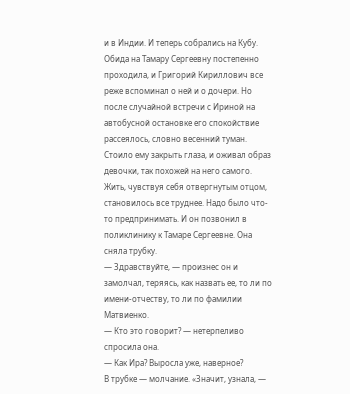и в Индии. И теперь собрались на Кубу. Обида на Тамару Сергеевну постепенно проходила, и Григорий Кириллович все реже вспоминал о ней и о дочери. Но после случайной встречи с Ириной на автобусной остановке его спокойствие рассеялось, словно весенний туман. Стоило ему закрыть глаза, и оживал образ девочки, так похожей на него самого. Жить, чувствуя себя отвергнутым отцом, становилось все труднее. Надо было что-то предпринимать. И он позвонил в поликлинику к Тамаре Сергеевне. Она сняла трубку.
— Здравствуйте, — произнес он и замолчал, теряясь, как назвать ее, то ли по имени-отчеству, то ли по фамилии Матвиенко.
— Кто это говорит? — нетерпеливо спросила она.
— Как Ира? Выросла уже, наверное?
В трубке — молчание. «Значит, узнала, —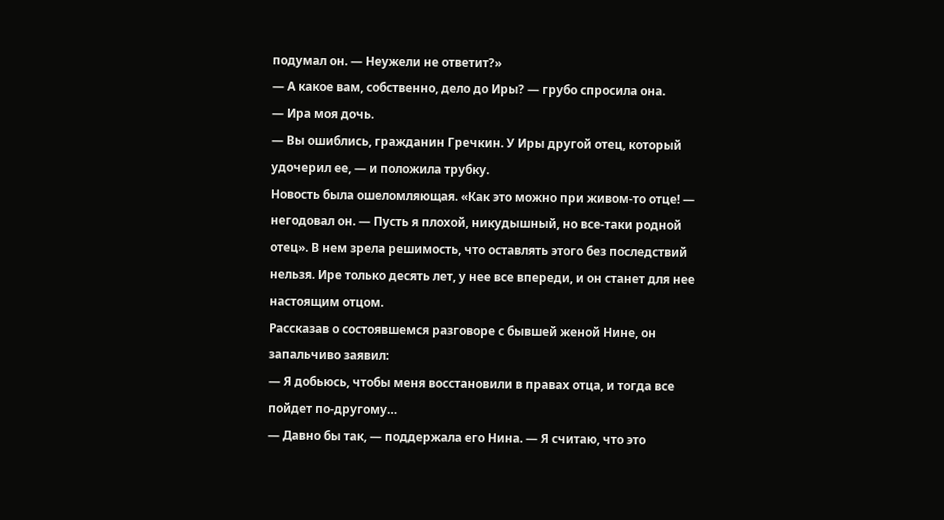подумал он. — Неужели не ответит?»
— А какое вам, собственно, дело до Иры? — грубо спросила она.
— Ира моя дочь.
— Вы ошиблись, гражданин Гречкин. У Иры другой отец, который удочерил ее, — и положила трубку.
Новость была ошеломляющая. «Как это можно при живом-то отце! — негодовал он. — Пусть я плохой, никудышный, но все-таки родной отец». В нем зрела решимость, что оставлять этого без последствий нельзя. Ире только десять лет, у нее все впереди, и он станет для нее настоящим отцом.
Рассказав о состоявшемся разговоре с бывшей женой Нине, он запальчиво заявил:
— Я добьюсь, чтобы меня восстановили в правах отца, и тогда все пойдет по-другому…
— Давно бы так, — поддержала его Нина. — Я считаю, что это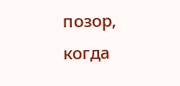позор, когда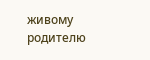живому родителю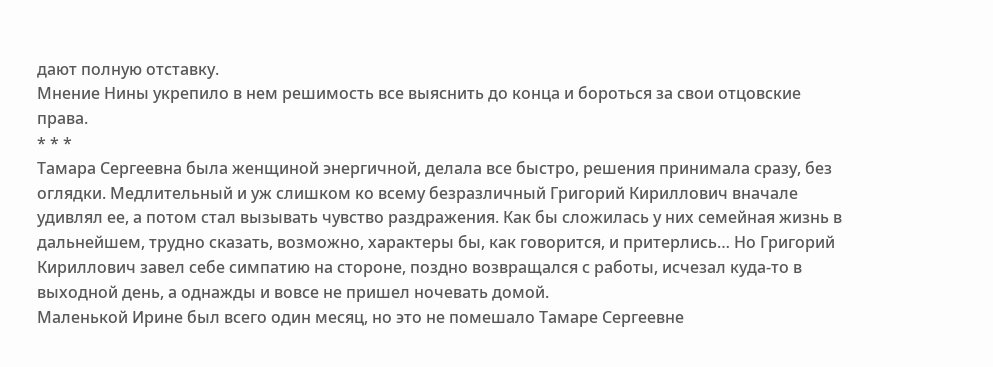дают полную отставку.
Мнение Нины укрепило в нем решимость все выяснить до конца и бороться за свои отцовские права.
* * *
Тамара Сергеевна была женщиной энергичной, делала все быстро, решения принимала сразу, без оглядки. Медлительный и уж слишком ко всему безразличный Григорий Кириллович вначале удивлял ее, а потом стал вызывать чувство раздражения. Как бы сложилась у них семейная жизнь в дальнейшем, трудно сказать, возможно, характеры бы, как говорится, и притерлись… Но Григорий Кириллович завел себе симпатию на стороне, поздно возвращался с работы, исчезал куда-то в выходной день, а однажды и вовсе не пришел ночевать домой.
Маленькой Ирине был всего один месяц, но это не помешало Тамаре Сергеевне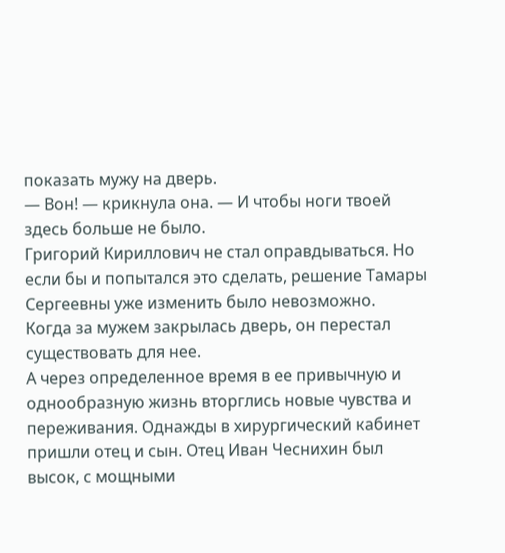показать мужу на дверь.
— Вон! — крикнула она. — И чтобы ноги твоей здесь больше не было.
Григорий Кириллович не стал оправдываться. Но если бы и попытался это сделать, решение Тамары Сергеевны уже изменить было невозможно.
Когда за мужем закрылась дверь, он перестал существовать для нее.
А через определенное время в ее привычную и однообразную жизнь вторглись новые чувства и переживания. Однажды в хирургический кабинет пришли отец и сын. Отец Иван Чеснихин был высок, с мощными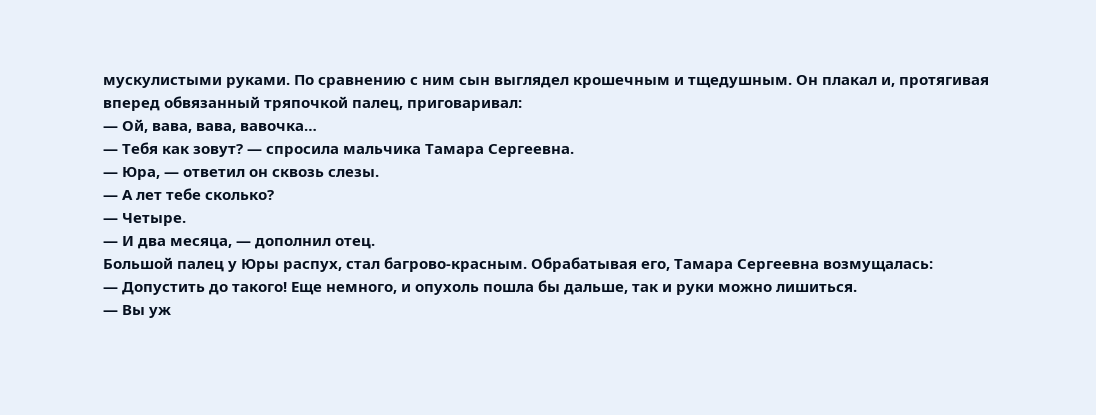мускулистыми руками. По сравнению с ним сын выглядел крошечным и тщедушным. Он плакал и, протягивая вперед обвязанный тряпочкой палец, приговаривал:
— Ой, вава, вава, вавочка…
— Тебя как зовут? — спросила мальчика Тамара Сергеевна.
— Юра, — ответил он сквозь слезы.
— А лет тебе сколько?
— Четыре.
— И два месяца, — дополнил отец.
Большой палец у Юры распух, стал багрово-красным. Обрабатывая его, Тамара Сергеевна возмущалась:
— Допустить до такого! Еще немного, и опухоль пошла бы дальше, так и руки можно лишиться.
— Вы уж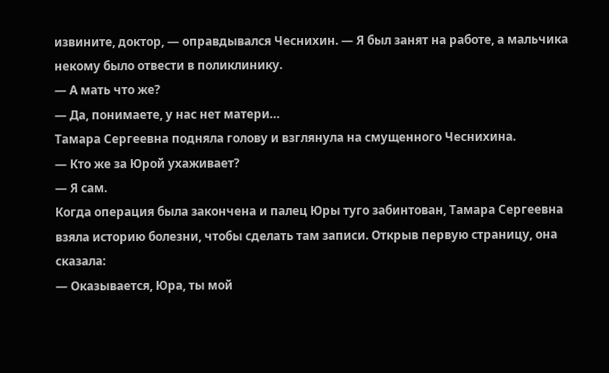извините, доктор, — оправдывался Чеснихин. — Я был занят на работе, а мальчика некому было отвести в поликлинику.
— А мать что же?
— Да, понимаете, у нас нет матери…
Тамара Сергеевна подняла голову и взглянула на смущенного Чеснихина.
— Кто же за Юрой ухаживает?
— Я сам.
Когда операция была закончена и палец Юры туго забинтован, Тамара Сергеевна взяла историю болезни, чтобы сделать там записи. Открыв первую страницу, она сказала:
— Оказывается, Юра, ты мой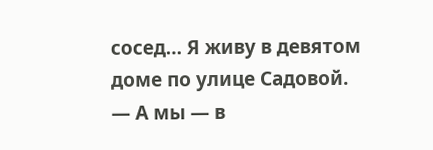сосед… Я живу в девятом доме по улице Садовой.
— А мы — в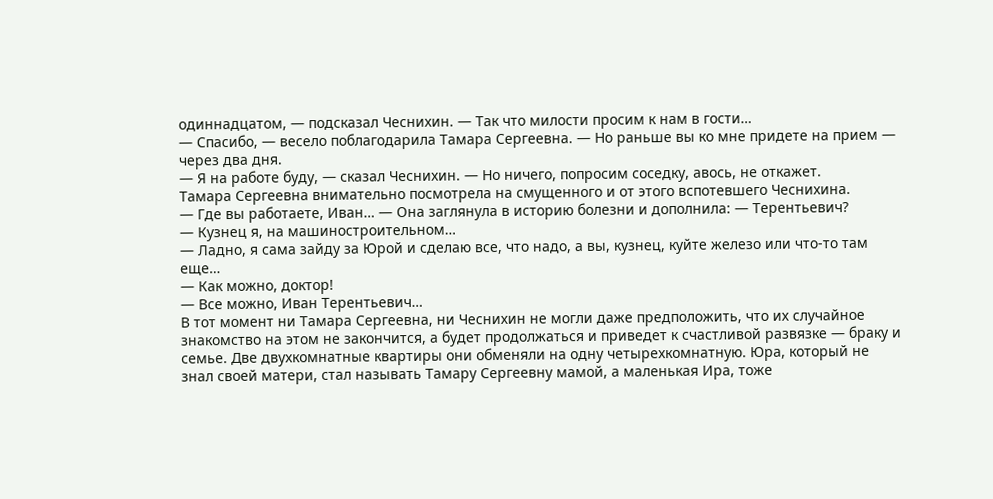одиннадцатом, — подсказал Чеснихин. — Так что милости просим к нам в гости…
— Спасибо, — весело поблагодарила Тамара Сергеевна. — Но раньше вы ко мне придете на прием — через два дня.
— Я на работе буду, — сказал Чеснихин. — Но ничего, попросим соседку, авось, не откажет.
Тамара Сергеевна внимательно посмотрела на смущенного и от этого вспотевшего Чеснихина.
— Где вы работаете, Иван… — Она заглянула в историю болезни и дополнила: — Терентьевич?
— Кузнец я, на машиностроительном…
— Ладно, я сама зайду за Юрой и сделаю все, что надо, а вы, кузнец, куйте железо или что-то там еще…
— Как можно, доктор!
— Все можно, Иван Терентьевич…
В тот момент ни Тамара Сергеевна, ни Чеснихин не могли даже предположить, что их случайное знакомство на этом не закончится, а будет продолжаться и приведет к счастливой развязке — браку и семье. Две двухкомнатные квартиры они обменяли на одну четырехкомнатную. Юра, который не знал своей матери, стал называть Тамару Сергеевну мамой, а маленькая Ира, тоже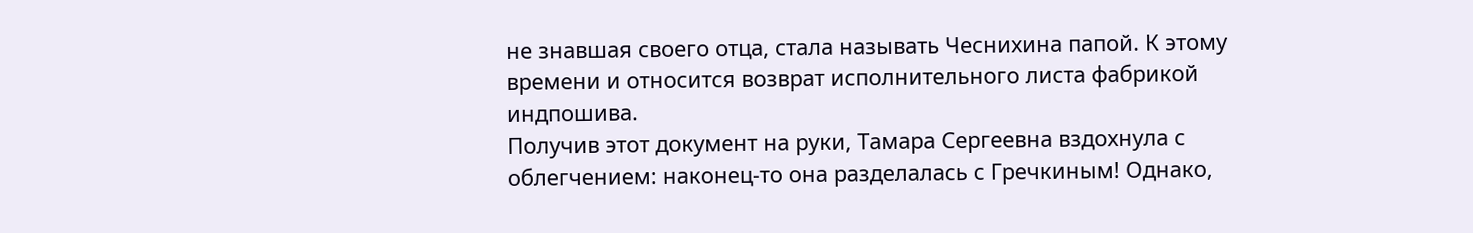не знавшая своего отца, стала называть Чеснихина папой. К этому времени и относится возврат исполнительного листа фабрикой индпошива.
Получив этот документ на руки, Тамара Сергеевна вздохнула с облегчением: наконец-то она разделалась с Гречкиным! Однако,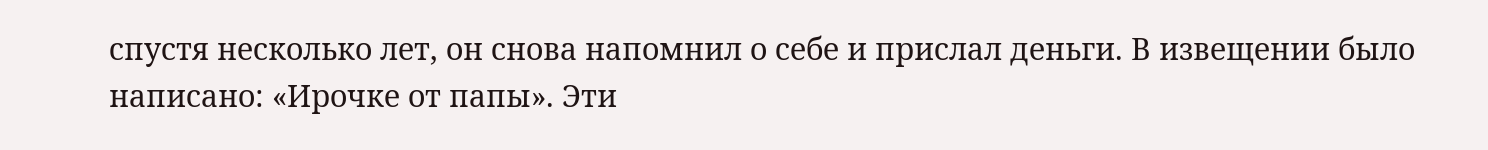спустя несколько лет, он снова напомнил о себе и прислал деньги. В извещении было написано: «Ирочке от папы». Эти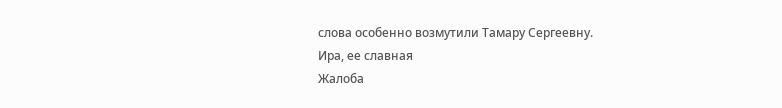слова особенно возмутили Тамару Сергеевну.
Ира, ее славная
Жалоба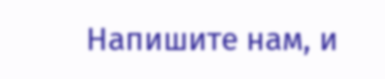Напишите нам, и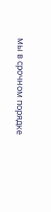мы в срочном порядке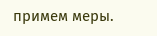примем меры.